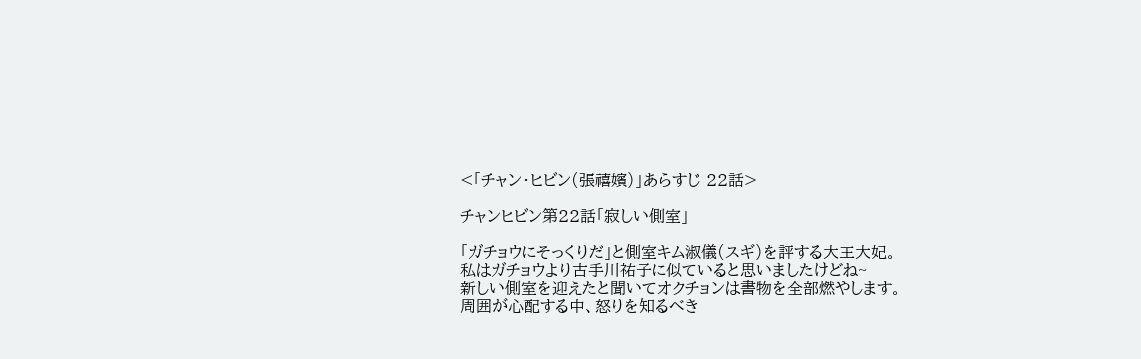<「チャン・ヒビン(張禧嬪)」あらすじ 22話>

チャンヒビン第22話「寂しい側室」

「ガチョウにそっくりだ」と側室キム淑儀(スギ)を評する大王大妃。
私はガチョウより古手川祐子に似ていると思いましたけどね~
新しい側室を迎えたと聞いてオクチョンは書物を全部燃やします。
周囲が心配する中、怒りを知るべき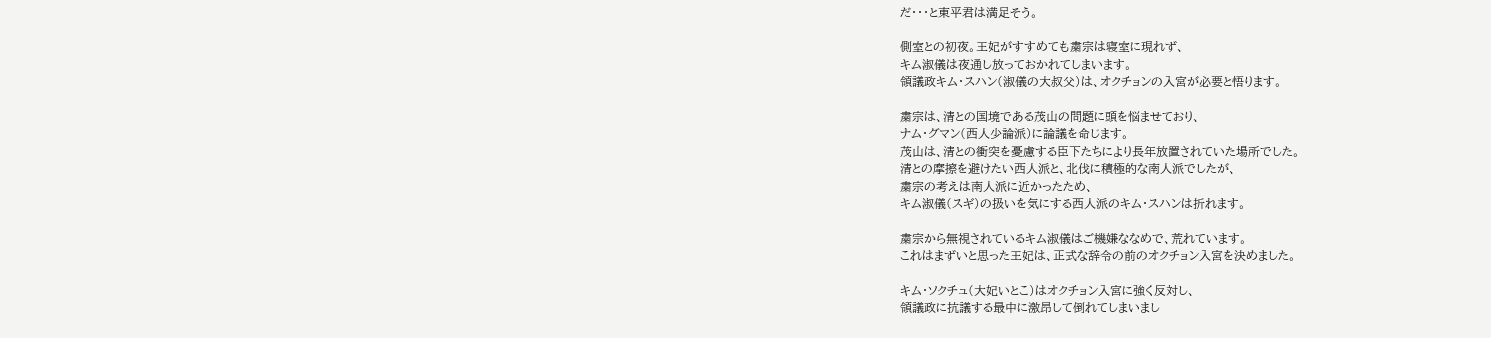だ・・・と東平君は満足そう。

側室との初夜。王妃がすすめても粛宗は寝室に現れず、
キム淑儀は夜通し放っておかれてしまいます。
領議政キム・スハン(淑儀の大叔父)は、オクチョンの入宮が必要と悟ります。

粛宗は、清との国境である茂山の問題に頭を悩ませており、
ナム・グマン(西人少論派)に論議を命じます。
茂山は、清との衝突を憂慮する臣下たちにより長年放置されていた場所でした。
清との摩擦を避けたい西人派と、北伐に積極的な南人派でしたが、
粛宗の考えは南人派に近かったため、
キム淑儀(スギ)の扱いを気にする西人派のキム・スハンは折れます。

粛宗から無視されているキム淑儀はご機嫌ななめで、荒れています。
これはまずいと思った王妃は、正式な辞令の前のオクチョン入宮を決めました。

キム・ソクチュ(大妃いとこ)はオクチョン入宮に強く反対し、
領議政に抗議する最中に激昂して倒れてしまいまし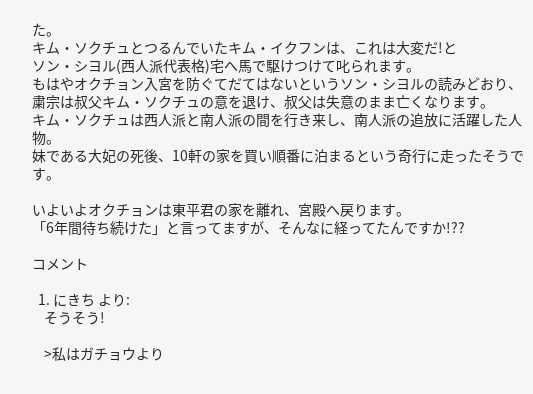た。
キム・ソクチュとつるんでいたキム・イクフンは、これは大変だ!と
ソン・シヨル(西人派代表格)宅へ馬で駆けつけて叱られます。
もはやオクチョン入宮を防ぐてだてはないというソン・シヨルの読みどおり、
粛宗は叔父キム・ソクチュの意を退け、叔父は失意のまま亡くなります。
キム・ソクチュは西人派と南人派の間を行き来し、南人派の追放に活躍した人物。
妹である大妃の死後、10軒の家を買い順番に泊まるという奇行に走ったそうです。

いよいよオクチョンは東平君の家を離れ、宮殿へ戻ります。
「6年間待ち続けた」と言ってますが、そんなに経ってたんですか!??

コメント

  1. にきち より:
    そうそう!

    >私はガチョウより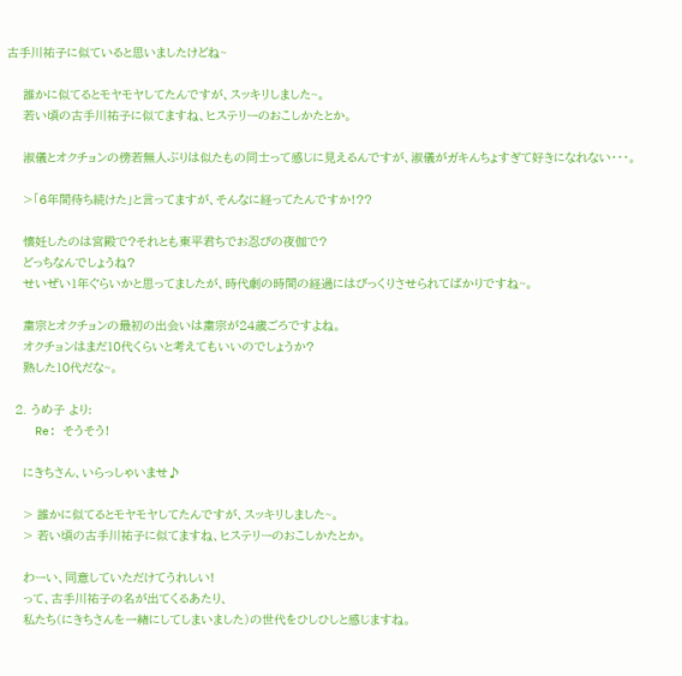古手川祐子に似ていると思いましたけどね~

    誰かに似てるとモヤモヤしてたんですが、スッキリしました~。
    若い頃の古手川祐子に似てますね、ヒステリーのおこしかたとか。

    淑儀とオクチョンの傍若無人ぶりは似たもの同士って感じに見えるんですが、淑儀がガキんちょすぎて好きになれない・・・。

    >「6年間待ち続けた」と言ってますが、そんなに経ってたんですか!??

    懐妊したのは宮殿で?それとも東平君ちでお忍びの夜伽で?
    どっちなんでしょうね?
    せいぜい1年ぐらいかと思ってましたが、時代劇の時間の経過にはびっくりさせられてばかりですね~。

    粛宗とオクチョンの最初の出会いは粛宗が24歳ごろですよね。
    オクチョンはまだ10代くらいと考えてもいいのでしょうか?
    熟した10代だな~。

  2. うめ子 より:
    Re: そうそう!

    にきちさん、いらっしゃいませ♪

    > 誰かに似てるとモヤモヤしてたんですが、スッキリしました~。
    > 若い頃の古手川祐子に似てますね、ヒステリーのおこしかたとか。

    わーい、同意していただけてうれしい!
    って、古手川祐子の名が出てくるあたり、
    私たち(にきちさんを一緒にしてしまいました)の世代をひしひしと感じますね。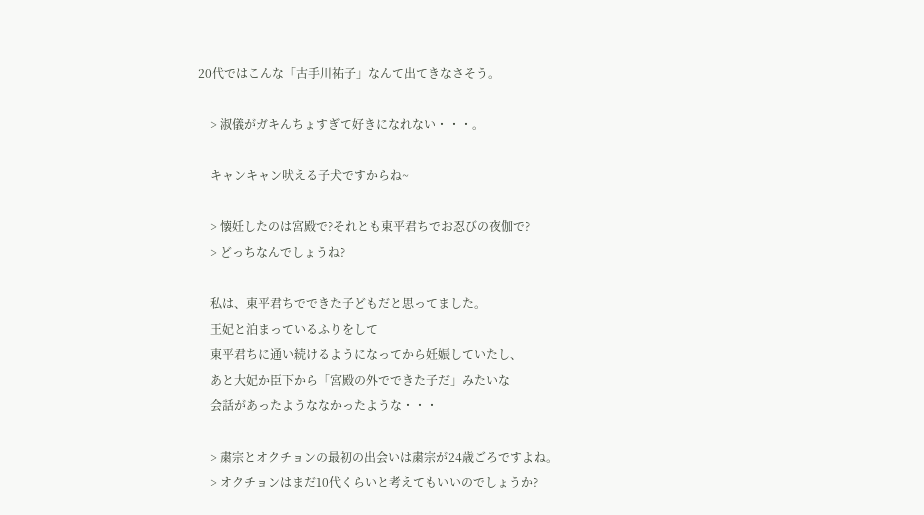20代ではこんな「古手川祐子」なんて出てきなさそう。

    > 淑儀がガキんちょすぎて好きになれない・・・。

    キャンキャン吠える子犬ですからね~

    > 懐妊したのは宮殿で?それとも東平君ちでお忍びの夜伽で?
    > どっちなんでしょうね?

    私は、東平君ちでできた子どもだと思ってました。
    王妃と泊まっているふりをして
    東平君ちに通い続けるようになってから妊娠していたし、
    あと大妃か臣下から「宮殿の外でできた子だ」みたいな
    会話があったようななかったような・・・

    > 粛宗とオクチョンの最初の出会いは粛宗が24歳ごろですよね。
    > オクチョンはまだ10代くらいと考えてもいいのでしょうか?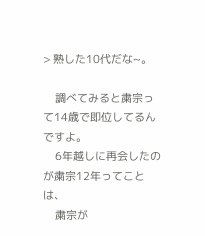> 熟した10代だな~。

    調べてみると粛宗って14歳で即位してるんですよ。
    6年越しに再会したのが粛宗12年ってことは、
    粛宗が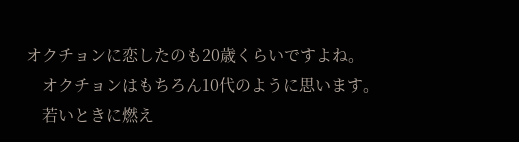オクチョンに恋したのも20歳くらいですよね。
    オクチョンはもちろん10代のように思います。
    若いときに燃え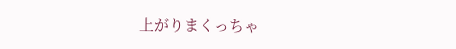上がりまくっちゃ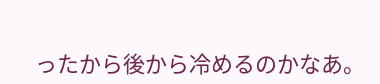ったから後から冷めるのかなあ。